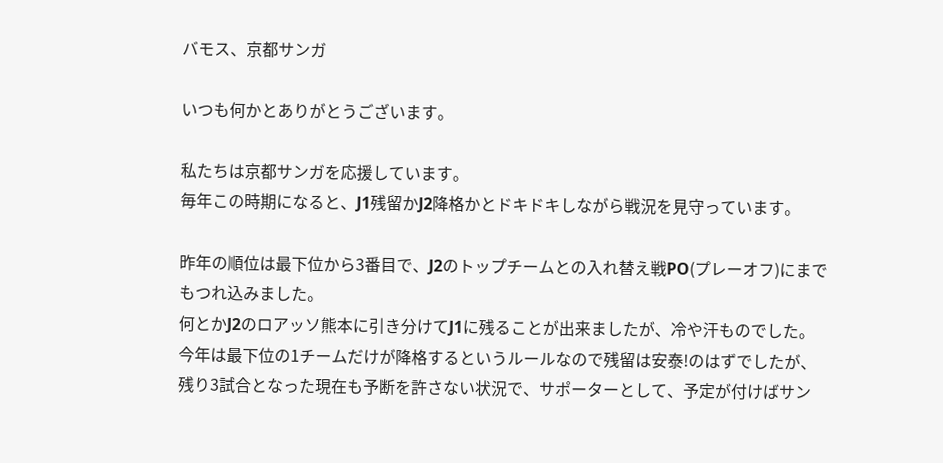バモス、京都サンガ

いつも何かとありがとうございます。

私たちは京都サンガを応援しています。
毎年この時期になると、J1残留かJ2降格かとドキドキしながら戦況を見守っています。

昨年の順位は最下位から3番目で、J2のトップチームとの入れ替え戦PO(プレーオフ)にまでもつれ込みました。
何とかJ2のロアッソ熊本に引き分けてJ1に残ることが出来ましたが、冷や汗ものでした。
今年は最下位の1チームだけが降格するというルールなので残留は安泰!のはずでしたが、残り3試合となった現在も予断を許さない状況で、サポーターとして、予定が付けばサン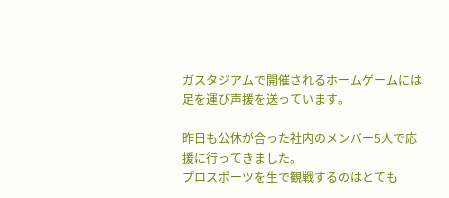ガスタジアムで開催されるホームゲームには足を運び声援を送っています。

昨日も公休が合った社内のメンバー5人で応援に行ってきました。
プロスポーツを生で観戦するのはとても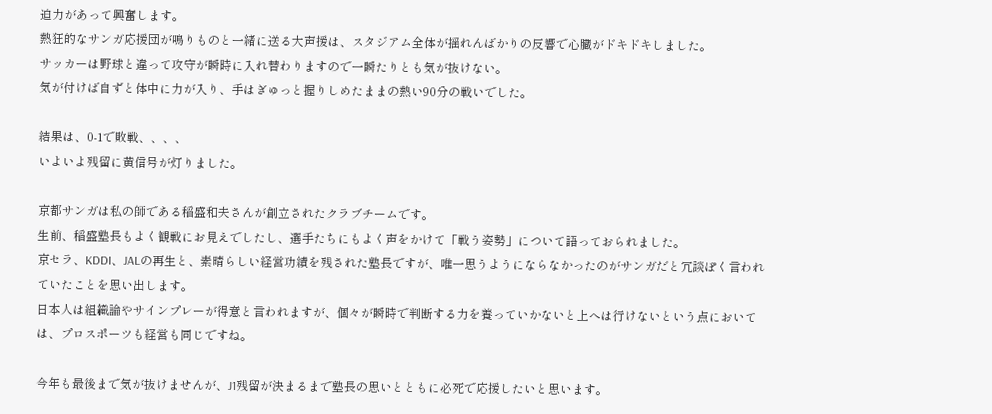迫力があって興奮します。
熱狂的なサンガ応援団が鳴りものと一緒に送る大声援は、スタジアム全体が揺れんばかりの反響で心臓がドキドキしました。
サッカーは野球と違って攻守が瞬時に入れ替わりますので一瞬たりとも気が抜けない。
気が付けば自ずと体中に力が入り、手はぎゅっと握りしめたままの熱い90分の戦いでした。

結果は、0-1で敗戦、、、、
いよいよ残留に黄信号が灯りました。

京都サンガは私の師である稲盛和夫さんが創立されたクラブチームです。
生前、稲盛塾長もよく観戦にお見えでしたし、選手たちにもよく声をかけて「戦う姿勢」について語っておられました。
京セラ、KDDI、JALの再生と、素晴らしい経営功績を残された塾長ですが、唯一思うようにならなかったのがサンガだと冗談ぽく言われていたことを思い出します。
日本人は組織論やサインプレーが得意と言われますが、個々が瞬時で判断する力を養っていかないと上へは行けないという点においては、プロスポーツも経営も同じですね。

今年も最後まで気が抜けませんが、J1残留が決まるまで塾長の思いとともに必死で応援したいと思います。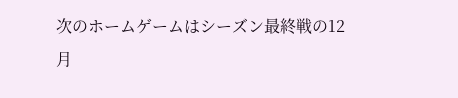次のホームゲームはシーズン最終戦の12月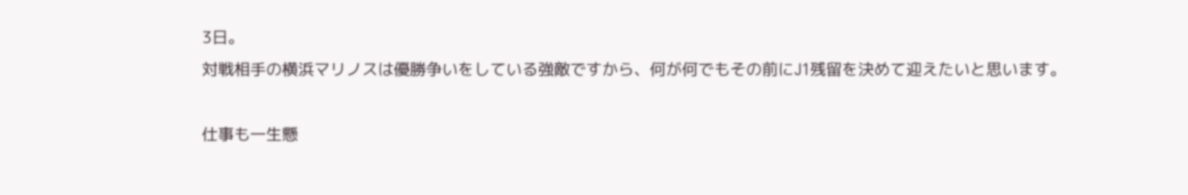3日。
対戦相手の横浜マリノスは優勝争いをしている強敵ですから、何が何でもその前にJ1残留を決めて迎えたいと思います。

仕事も一生懸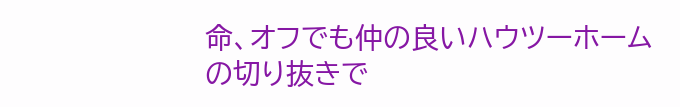命、オフでも仲の良いハウツーホームの切り抜きで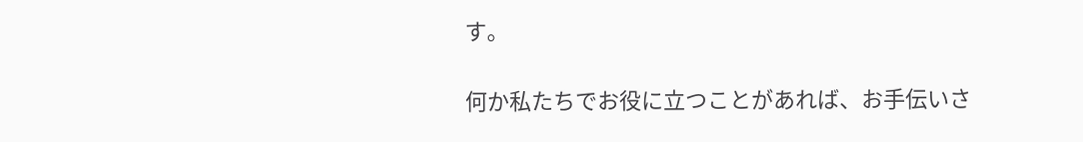す。

何か私たちでお役に立つことがあれば、お手伝いさ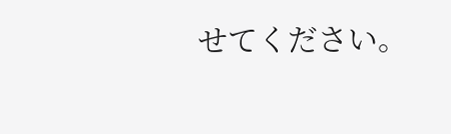せてください。